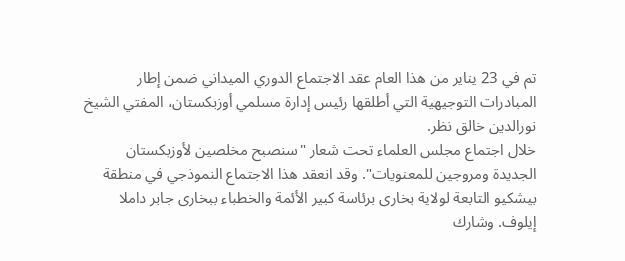تم في 23 يناير من هذا العام عقد الاجتماع الدوري الميداني ضمن إطار المبادرات التوجيهية التي أطلقها رئيس إدارة مسلمي أوزبكستان، المفتي الشيخ نورالدين خالق نظر.
خلال اجتماع مجلس العلماء تحت شعار "سنصبح مخلصين لأوزبكستان الجديدة ومروجين للمعنويات". وقد انعقد هذا الاجتماع النموذجي في منطقة بيشكيو التابعة لولاية بخارى برئاسة كبير الأئمة والخطباء ببخارى جابر داملا إيلوف. وشارك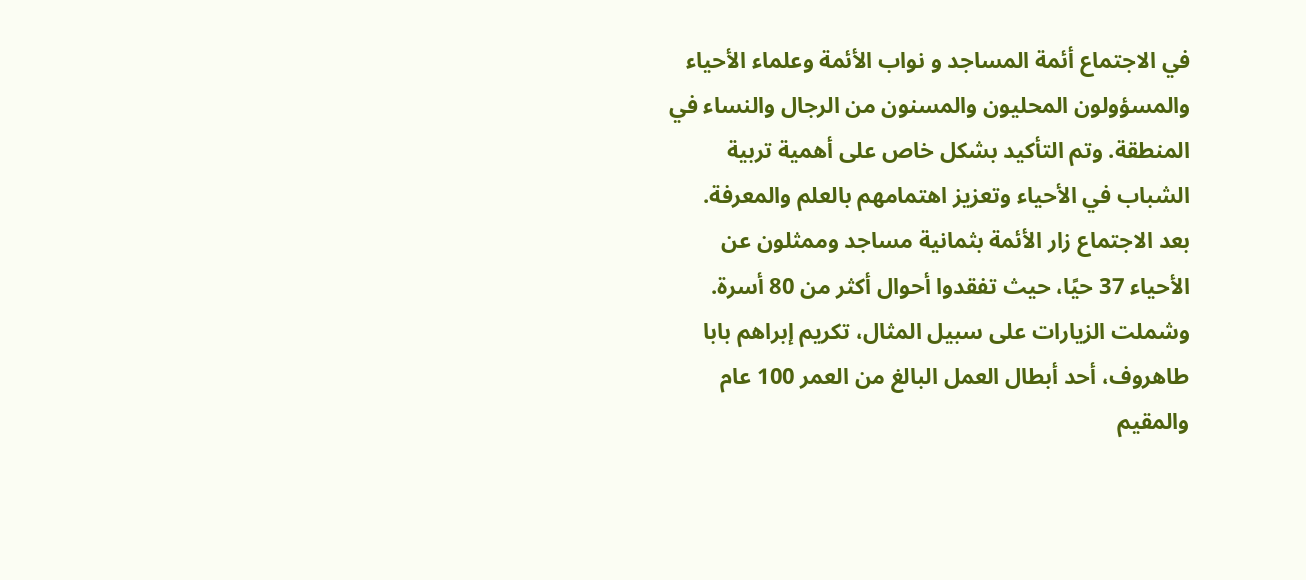في الاجتماع أئمة المساجد و نواب الأئمة وعلماء الأحياء والمسؤولون المحليون والمسنون من الرجال والنساء في المنطقة. وتم التأكيد بشكل خاص على أهمية تربية الشباب في الأحياء وتعزيز اهتمامهم بالعلم والمعرفة.
بعد الاجتماع زار الأئمة بثمانية مساجد وممثلون عن الأحياء 37 حيًا، حيث تفقدوا أحوال أكثر من 80 أسرة. وشملت الزيارات على سبيل المثال، تكريم إبراهم بابا طاهروف، أحد أبطال العمل البالغ من العمر 100 عام والمقيم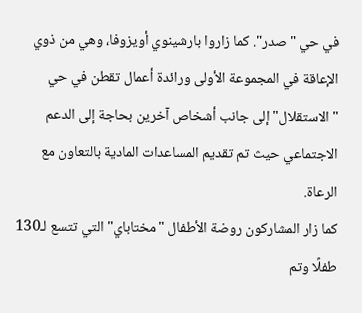في حي "صدر". كما زاروا بارشينوي أويزوفا، وهي من ذوي الإعاقة في المجموعة الأولى ورائدة أعمال تقطن في حي "الاستقلال" إلى جانب أشخاص آخرين بحاجة إلى الدعم الاجتماعي حيث تم تقديم المساعدات المادية بالتعاون مع الرعاة.
كما زار المشاركون روضة الأطفال "مختاباي" التي تتسع لـ130 طفلًا وتم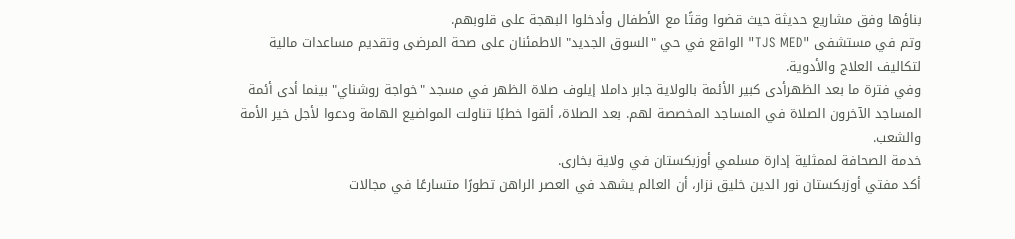بناؤها وفق مشاريع حديثة حيث قضوا وقتًا مع الأطفال وأدخلوا البهجة على قلوبهم.
وتم في مستشفى "TJS MED" الواقع في حي "السوق الجديد" الاطمئنان على صحة المرضى وتقديم مساعدات مالية لتكاليف العلاج والأدوية.
وفي فترة ما بعد الظهرأدى كبير الأئمة بالولاية جابر داملا إيلوف صلاة الظهر في مسجد "خواجة روشناي" بينما أدى أئمة المساجد الآخرون الصلاة في المساجد المخصصة لهم. بعد الصلاة، ألقوا خطبًا تناولت المواضيع الهامة ودعوا لأجل خير الأمة والشعب.
خدمة الصحافة لممثلية إدارة مسلمي أوزبكستان في ولاية بخارى.
أكد مفتي أوزبكستان نور الدين خليق نزار، أن العالم يشهد في العصر الراهن تطورًا متسارعًا في مجالات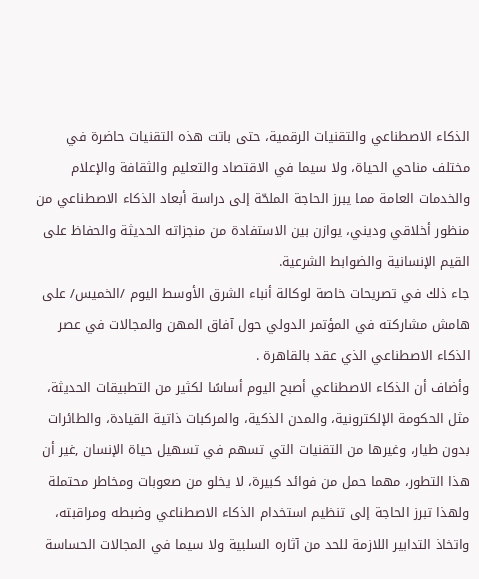الذكاء الاصطناعي والتقنيات الرقمية، حتى باتت هذه التقنيات حاضرة في مختلف مناحي الحياة، ولا سيما في الاقتصاد والتعليم والثقافة والإعلام والخدمات العامة مما يبرز الحاجة الملحّة إلى دراسة أبعاد الذكاء الاصطناعي من منظور أخلاقي وديني، يوازن بين الاستفادة من منجزاته الحديثة والحفاظ على القيم الإنسانية والضوابط الشرعية.
جاء ذلك في تصريحات خاصة لوكالة أنباء الشرق الأوسط اليوم /الخميس/ على هامش مشاركته في المؤتمر الدولي حول آفاق المهن والمجالات في عصر الذكاء الاصطناعي الذي عقد بالقاهرة .
وأضاف أن الذكاء الاصطناعي أصبح اليوم أساسًا لكثير من التطبيقات الحديثة، مثل الحكومة الإلكترونية، والمدن الذكية، والمركبات ذاتية القيادة، والطائرات بدون طيار، وغيرها من التقنيات التي تسهم في تسهيل حياة الإنسان ,غير أن هذا التطور، مهما حمل من فوائد كبيرة، لا يخلو من صعوبات ومخاطر محتملة ولهذا تبرز الحاجة إلى تنظيم استخدام الذكاء الاصطناعي وضبطه ومراقبته، واتخاذ التدابير اللازمة للحد من آثاره السلبية ولا سيما في المجالات الحساسة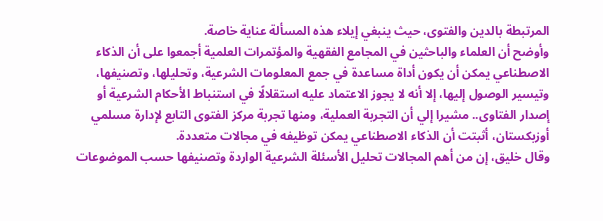المرتبطة بالدين والفتوى، حيث ينبغي إيلاء هذه المسألة عناية خاصة.
وأوضح أن العلماء والباحثين في المجامع الفقهية والمؤتمرات العلمية أجمعوا على أن الذكاء الاصطناعي يمكن أن يكون أداة مساعدة في جمع المعلومات الشرعية، وتحليلها، وتصنيفها، وتيسير الوصول إليها، إلا أنه لا يجوز الاعتماد عليه استقلالًا في استنباط الأحكام الشرعية أو إصدار الفتاوى.. مشيرا إلي أن التجربة العملية، ومنها تجربة مركز الفتوى التابع لإدارة مسلمي أوزبكستان، أثبتت أن الذكاء الاصطناعي يمكن توظيفه في مجالات متعددة.
وقال خليق، إن من أهم المجالات تحليل الأسئلة الشرعية الواردة وتصنيفها حسب الموضوعات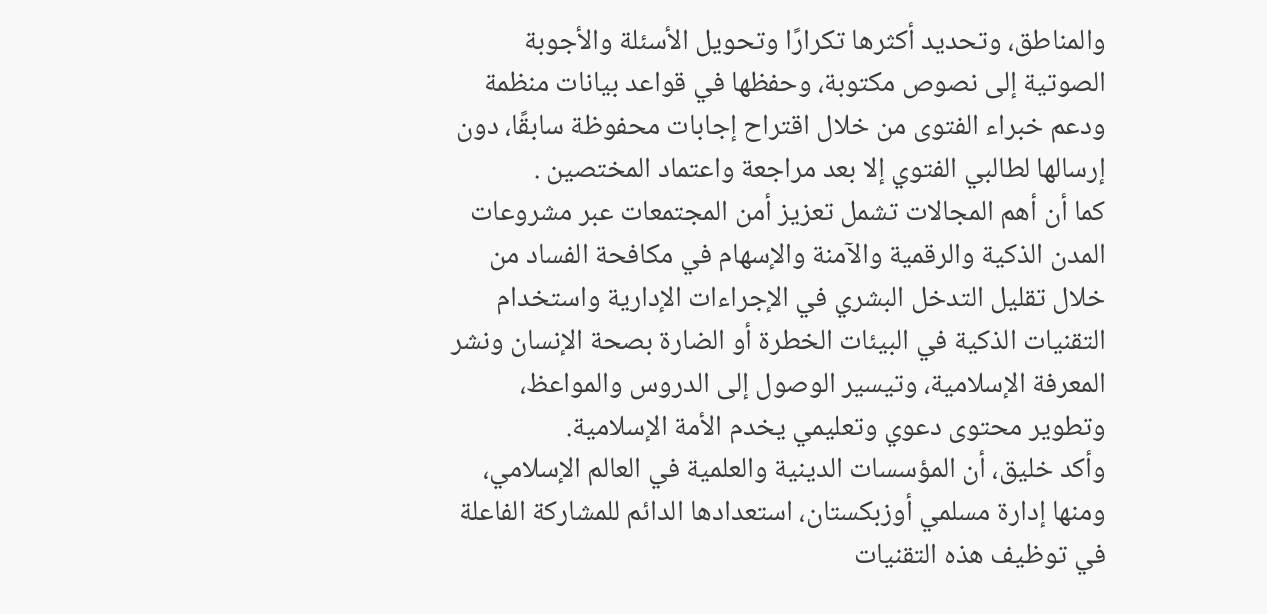والمناطق، وتحديد أكثرها تكرارًا وتحويل الأسئلة والأجوبة الصوتية إلى نصوص مكتوبة، وحفظها في قواعد بيانات منظمة ودعم خبراء الفتوى من خلال اقتراح إجابات محفوظة سابقًا، دون إرسالها لطالبي الفتوي إلا بعد مراجعة واعتماد المختصين .
كما أن أهم المجالات تشمل تعزيز أمن المجتمعات عبر مشروعات المدن الذكية والرقمية والآمنة والإسهام في مكافحة الفساد من خلال تقليل التدخل البشري في الإجراءات الإدارية واستخدام التقنيات الذكية في البيئات الخطرة أو الضارة بصحة الإنسان ونشر المعرفة الإسلامية، وتيسير الوصول إلى الدروس والمواعظ، وتطوير محتوى دعوي وتعليمي يخدم الأمة الإسلامية.
وأكد خليق، أن المؤسسات الدينية والعلمية في العالم الإسلامي، ومنها إدارة مسلمي أوزبكستان، استعدادها الدائم للمشاركة الفاعلة في توظيف هذه التقنيات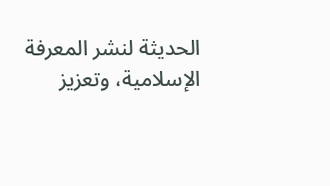الحديثة لنشر المعرفة الإسلامية، وتعزيز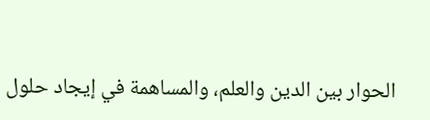الحوار بين الدين والعلم، والمساهمة في إيجاد حلول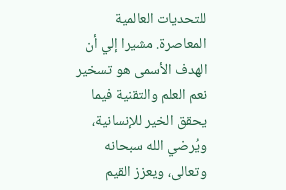للتحديات العالمية المعاصرة. مشيرا إلي أن الهدف الأسمى هو تسخير نعم العلم والتقنية فيما يحقق الخير للإنسانية، ويُرضي الله سبحانه وتعالى، ويعزز القيم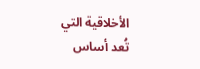الأخلاقية التي تُعد أساس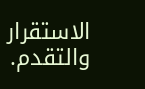الاستقرار والتقدم.